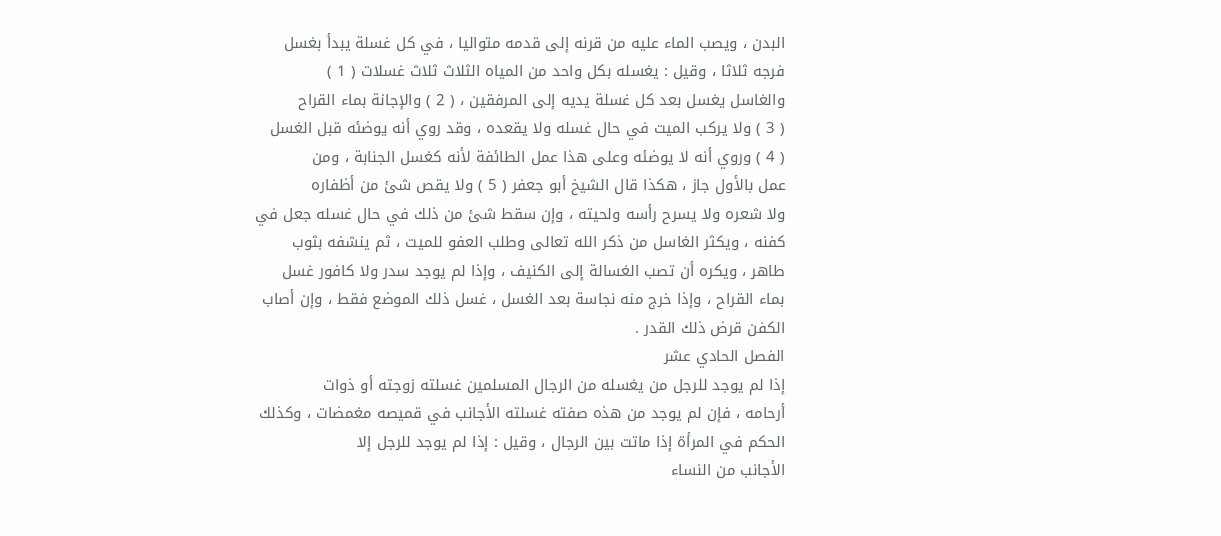البدن ، ويصب الماء عليه من قرنه إلى قدمه متواليا ، في كل غسلة يبدأ بغسل
فرجه ثلاثا ، وقيل : يغسله بكل واحد من المياه الثلاث ثلاث غسلات ( 1 )
والغاسل يغسل بعد كل غسلة يديه إلى المرفقين ، ( 2 ) والإجانة بماء القراح
( 3 ) ولا يركب الميت في حال غسله ولا يقعده ، وقد روي أنه يوضئه قبل الغسل
( 4 ) وروي أنه لا يوضئه وعلى هذا عمل الطائفة لأنه كغسل الجنابة ، ومن
عمل بالأول جاز ، هكذا قال الشيخ أبو جعفر ( 5 ) ولا يقص شئ من أظفاره
ولا شعره ولا يسرح رأسه ولحيته ، وإن سقط شئ من ذلك في حال غسله جعل في
كفنه ، ويكثر الغاسل من ذكر الله تعالى وطلب العفو للميت ، ثم ينشفه بثوب
طاهر ، ويكره أن تصب الغسالة إلى الكنيف ، وإذا لم يوجد سدر ولا كافور غسل
بماء القراح ، وإذا خرج منه نجاسة بعد الغسل ، غسل ذلك الموضع فقط ، وإن أصاب
الكفن قرض ذلك القدر .
الفصل الحادي عشر
إذا لم يوجد للرجل من يغسله من الرجال المسلمين غسلته زوجته أو ذوات
أرحامه ، فإن لم يوجد من هذه صفته غسلته الأجانب في قميصه مغمضات ، وكذلك
الحكم في المرأة إذا ماتت بين الرجال ، وقيل : إذا لم يوجد للرجل إلا
الأجانب من النساء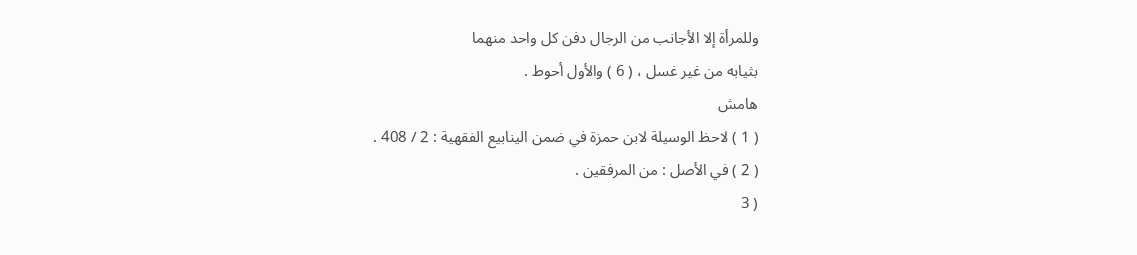وللمرأة إلا الأجانب من الرجال دفن كل واحد منهما
بثيابه من غير غسل ، ( 6 ) والأول أحوط .
هامش
( 1 ) لاحظ الوسيلة لابن حمزة في ضمن الينابيع الفقهية : 2 / 408 .
( 2 ) في الأصل : من المرفقين .
( 3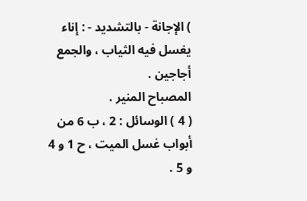) الإجانة - بالتشديد - : إناء يغسل فيه الثياب ، والجمع أجاجين .
المصباح المنير .
( 4 ) الوسائل : 2 ، ب 6 من أبواب غسل الميت ، ح 1 و 4 و 5 .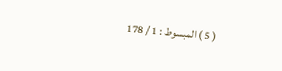( 5 ) المبسوط : 1 / 178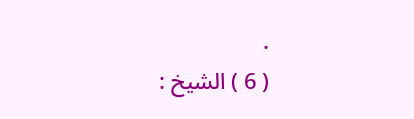.
( 6 ) الشيخ :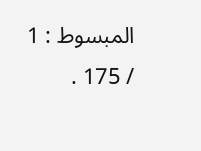المبسوط : 1 / 175 .